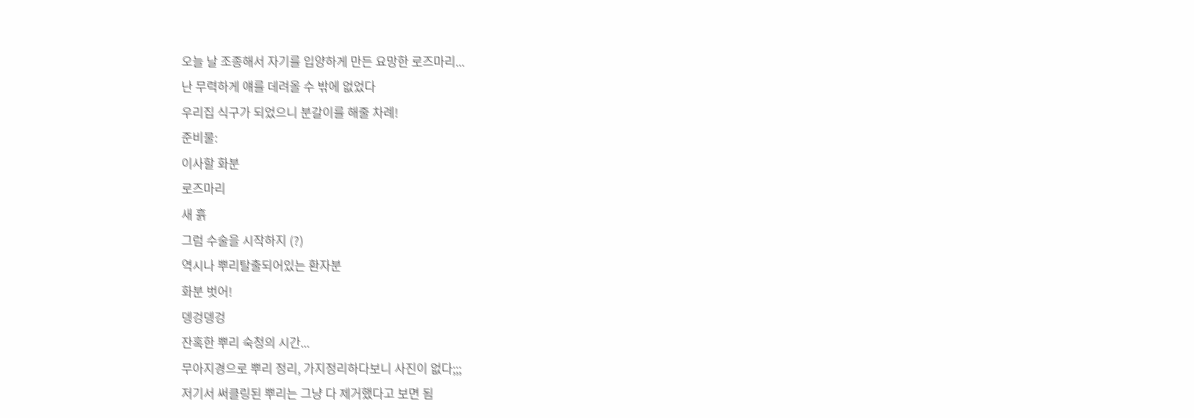오늘 날 조종해서 자기를 입양하게 만든 요망한 로즈마리...
난 무력하게 얘를 데려올 수 밖에 없었다
우리집 식구가 되었으니 분갈이를 해줄 차례!
준비물:
이사할 화분
로즈마리
새 흙
그럼 수술을 시작하지 (?)
역시나 뿌리탈출되어있는 환자분
화분 벗어!
뎅겅뎅겅
잔혹한 뿌리 숙청의 시간...
무아지경으로 뿌리 정리, 가지정리하다보니 사진이 없다;;;
저기서 써클링된 뿌리는 그냥 다 제거했다고 보면 됨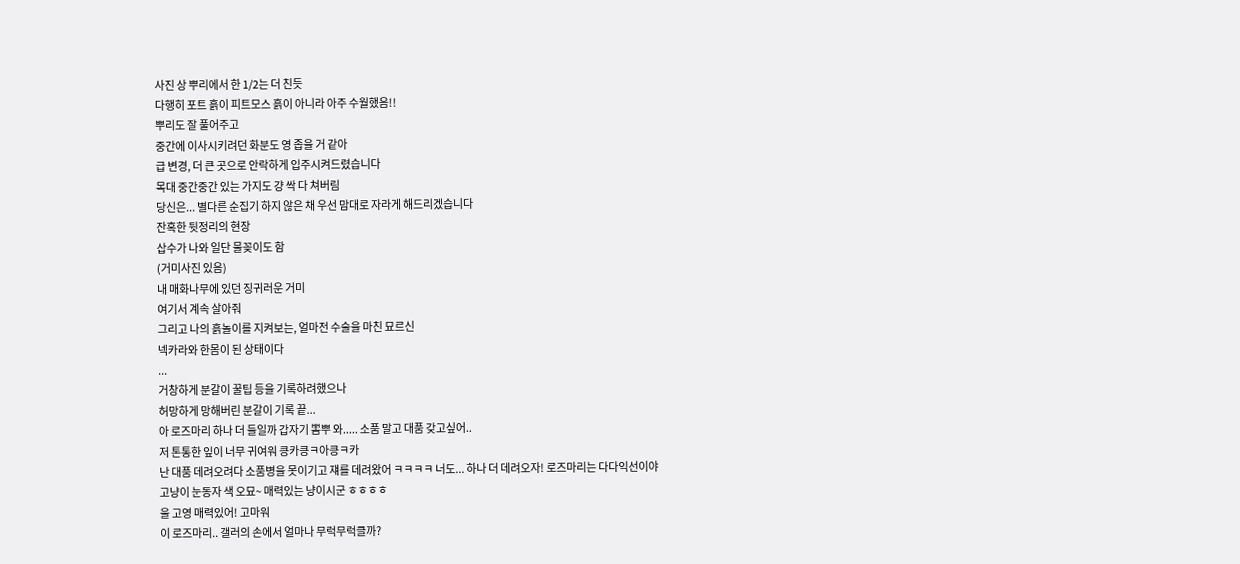사진 상 뿌리에서 한 1/2는 더 친듯
다행히 포트 흙이 피트모스 흙이 아니라 아주 수월했음!!
뿌리도 잘 풀어주고
중간에 이사시키려던 화분도 영 좁을 거 같아
급 변경, 더 큰 곳으로 안락하게 입주시켜드렸습니다
목대 중간중간 있는 가지도 걍 싹 다 쳐버림
당신은... 별다른 순집기 하지 않은 채 우선 맘대로 자라게 해드리겠습니다
잔혹한 뒷정리의 현장
삽수가 나와 일단 물꽂이도 함
(거미사진 있음)
내 매화나무에 있던 징귀러운 거미
여기서 계속 살아줘
그리고 나의 흙놀이를 지켜보는, 얼마전 수술을 마친 묘르신
넥카라와 한몸이 된 상태이다
...
거창하게 분갈이 꿀팁 등을 기록하려했으나
허망하게 망해버린 분갈이 기록 끝...
아 로즈마리 하나 더 들일까 갑자기 뽐뿌 와..... 소품 말고 대품 갖고싶어..
저 톤통한 잎이 너무 귀여워 킁카킁ㅋ아킁ㅋ카
난 대품 데려오려다 소품병을 못이기고 쟤를 데려왔어 ㅋㅋㅋㅋ 너도... 하나 더 데려오자! 로즈마리는 다다익선이야
고냥이 눈동자 색 오묘~ 매력있는 냥이시군 ㅎㅎㅎㅎ
울 고영 매력있어! 고마워
이 로즈마리.. 갤러의 손에서 얼마나 무럭무럭클까?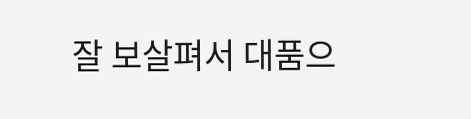잘 보살펴서 대품으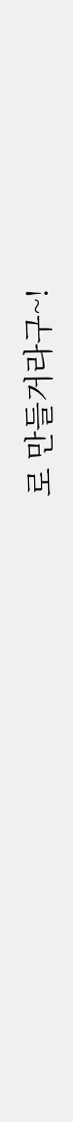로 만들거라구~!